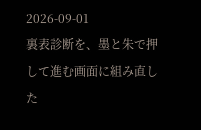2026-09-01
裏表診断を、墨と朱で押して進む画面に組み直した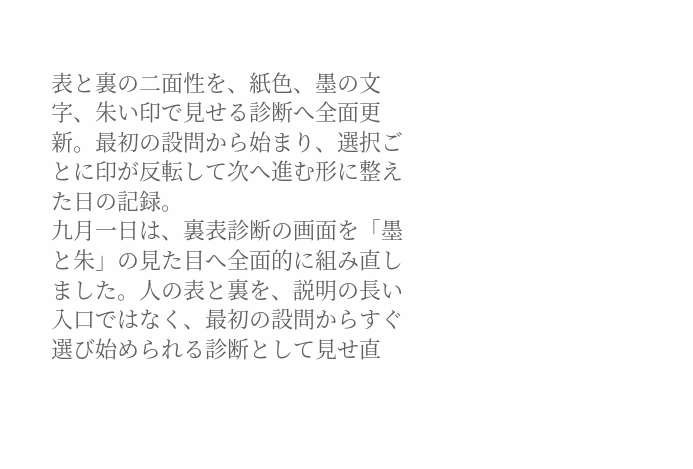表と裏の二面性を、紙色、墨の文字、朱い印で見せる診断へ全面更新。最初の設問から始まり、選択ごとに印が反転して次へ進む形に整えた日の記録。
九月一日は、裏表診断の画面を「墨と朱」の見た目へ全面的に組み直しました。人の表と裏を、説明の長い入口ではなく、最初の設問からすぐ選び始められる診断として見せ直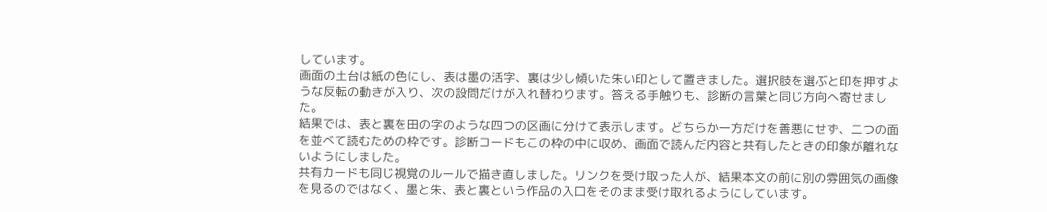しています。
画面の土台は紙の色にし、表は墨の活字、裏は少し傾いた朱い印として置きました。選択肢を選ぶと印を押すような反転の動きが入り、次の設問だけが入れ替わります。答える手触りも、診断の言葉と同じ方向へ寄せました。
結果では、表と裏を田の字のような四つの区画に分けて表示します。どちらか一方だけを善悪にせず、二つの面を並べて読むための枠です。診断コードもこの枠の中に収め、画面で読んだ内容と共有したときの印象が離れないようにしました。
共有カードも同じ視覚のルールで描き直しました。リンクを受け取った人が、結果本文の前に別の雰囲気の画像を見るのではなく、墨と朱、表と裏という作品の入口をそのまま受け取れるようにしています。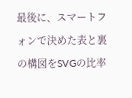最後に、スマートフォンで決めた表と裏の構図をSVGの比率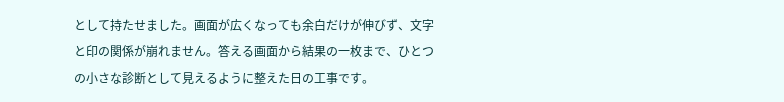として持たせました。画面が広くなっても余白だけが伸びず、文字と印の関係が崩れません。答える画面から結果の一枚まで、ひとつの小さな診断として見えるように整えた日の工事です。